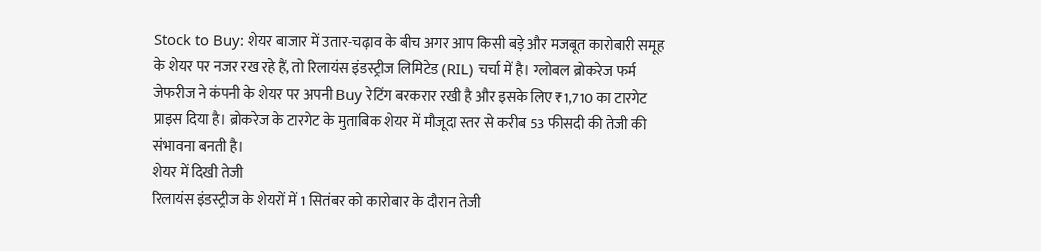Stock to Buy: शेयर बाजार में उतार-चढ़ाव के बीच अगर आप किसी बड़े और मजबूत कारोबारी समूह के शेयर पर नजर रख रहे हैं, तो रिलायंस इंडस्ट्रीज लिमिटेड (RIL) चर्चा में है। ग्लोबल ब्रोकरेज फर्म जेफरीज ने कंपनी के शेयर पर अपनी Buy रेटिंग बरकरार रखी है और इसके लिए ₹1,710 का टारगेट प्राइस दिया है। ब्रोकरेज के टारगेट के मुताबिक शेयर में मौजूदा स्तर से करीब 53 फीसदी की तेजी की संभावना बनती है।
शेयर में दिखी तेजी
रिलायंस इंडस्ट्रीज के शेयरों में 1 सितंबर को कारोबार के दौरान तेजी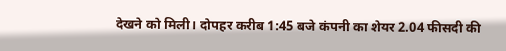देखने को मिली। दोपहर करीब 1:45 बजे कंपनी का शेयर 2.04 फीसदी की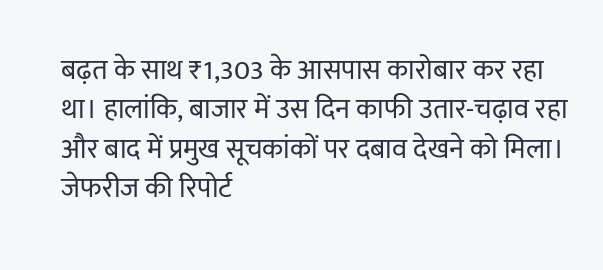बढ़त के साथ ₹1,303 के आसपास कारोबार कर रहा था। हालांकि, बाजार में उस दिन काफी उतार-चढ़ाव रहा और बाद में प्रमुख सूचकांकों पर दबाव देखने को मिला।
जेफरीज की रिपोर्ट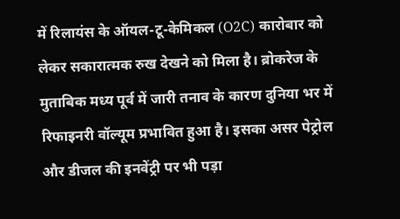में रिलायंस के ऑयल-टू-केमिकल (O2C) कारोबार को लेकर सकारात्मक रुख देखने को मिला है। ब्रोकरेज के मुताबिक मध्य पूर्व में जारी तनाव के कारण दुनिया भर में रिफाइनरी वॉल्यूम प्रभावित हुआ है। इसका असर पेट्रोल और डीजल की इनवेंट्री पर भी पड़ा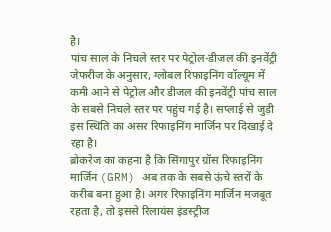है।
पांच साल के निचले स्तर पर पेट्रोल-डीजल की इनवेंट्री
जेफरीज के अनुसार, ग्लोबल रिफाइनिंग वॉल्यूम में कमी आने से पेट्रोल और डीजल की इनवेंट्री पांच साल के सबसे निचले स्तर पर पहुंच गई है। सप्लाई से जुड़ी इस स्थिति का असर रिफाइनिंग मार्जिन पर दिखाई दे रहा है।
ब्रोकरेज का कहना है कि सिंगापुर ग्रॉस रिफाइनिंग मार्जिन (GRM) अब तक के सबसे ऊंचे स्तरों के करीब बना हुआ है। अगर रिफाइनिंग मार्जिन मजबूत रहता है, तो इससे रिलायंस इंडस्ट्रीज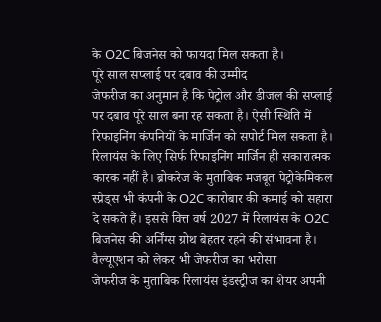के O2C बिजनेस को फायदा मिल सकता है।
पूरे साल सप्लाई पर दबाव की उम्मीद
जेफरीज का अनुमान है कि पेट्रोल और डीजल की सप्लाई पर दबाव पूरे साल बना रह सकता है। ऐसी स्थिति में रिफाइनिंग कंपनियों के मार्जिन को सपोर्ट मिल सकता है।
रिलायंस के लिए सिर्फ रिफाइनिंग मार्जिन ही सकारात्मक कारक नहीं है। ब्रोकरेज के मुताबिक मजबूत पेट्रोकेमिकल स्प्रेड्स भी कंपनी के O2C कारोबार की कमाई को सहारा दे सकते हैं। इससे वित्त वर्ष 2027 में रिलायंस के O2C बिजनेस की अर्निंग्स ग्रोथ बेहतर रहने की संभावना है।
वैल्यूएशन को लेकर भी जेफरीज का भरोसा
जेफरीज के मुताबिक रिलायंस इंडस्ट्रीज का शेयर अपनी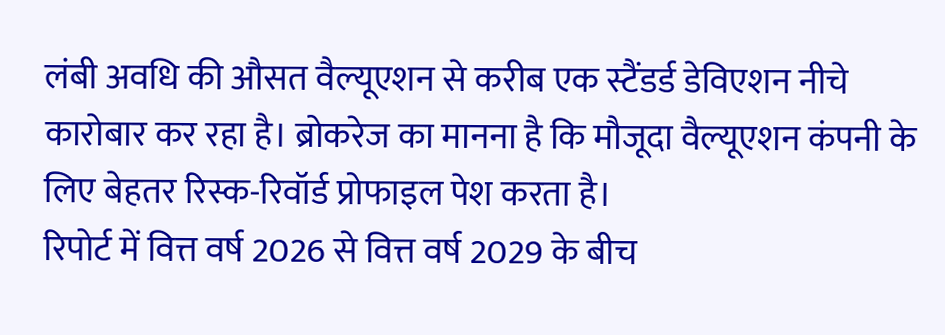लंबी अवधि की औसत वैल्यूएशन से करीब एक स्टैंडर्ड डेविएशन नीचे कारोबार कर रहा है। ब्रोकरेज का मानना है कि मौजूदा वैल्यूएशन कंपनी के लिए बेहतर रिस्क-रिवॉर्ड प्रोफाइल पेश करता है।
रिपोर्ट में वित्त वर्ष 2026 से वित्त वर्ष 2029 के बीच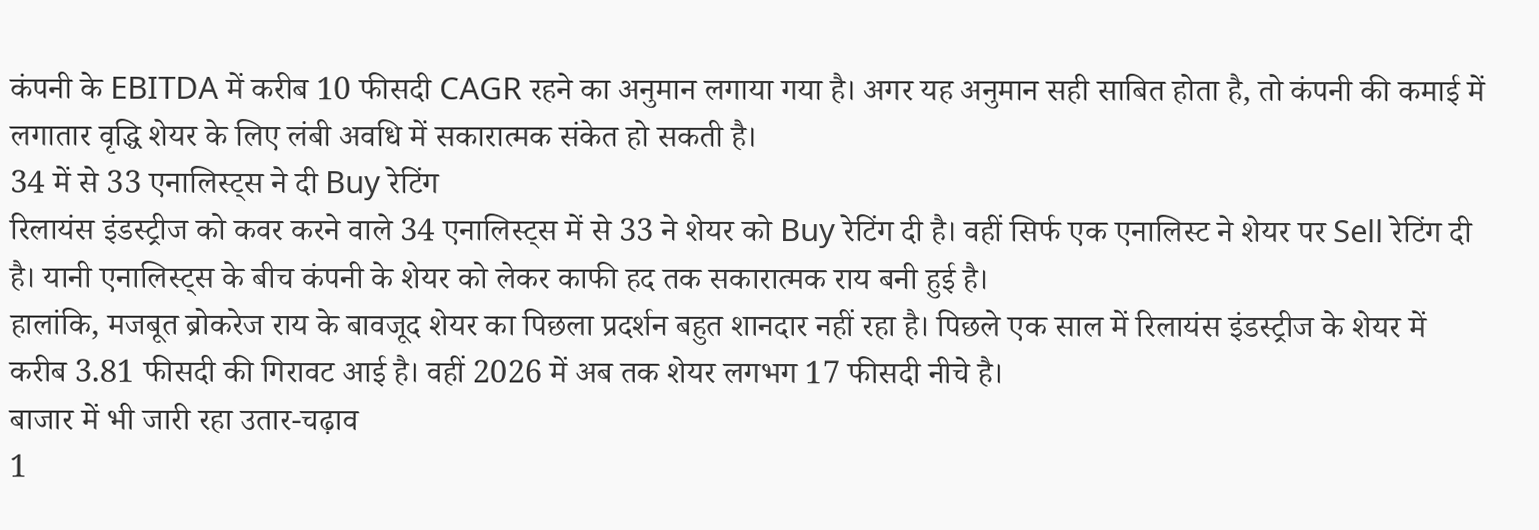कंपनी के EBITDA में करीब 10 फीसदी CAGR रहने का अनुमान लगाया गया है। अगर यह अनुमान सही साबित होता है, तो कंपनी की कमाई में लगातार वृद्धि शेयर के लिए लंबी अवधि में सकारात्मक संकेत हो सकती है।
34 में से 33 एनालिस्ट्स ने दी Buy रेटिंग
रिलायंस इंडस्ट्रीज को कवर करने वाले 34 एनालिस्ट्स में से 33 ने शेयर को Buy रेटिंग दी है। वहीं सिर्फ एक एनालिस्ट ने शेयर पर Sell रेटिंग दी है। यानी एनालिस्ट्स के बीच कंपनी के शेयर को लेकर काफी हद तक सकारात्मक राय बनी हुई है।
हालांकि, मजबूत ब्रोकरेज राय के बावजूद शेयर का पिछला प्रदर्शन बहुत शानदार नहीं रहा है। पिछले एक साल में रिलायंस इंडस्ट्रीज के शेयर में करीब 3.81 फीसदी की गिरावट आई है। वहीं 2026 में अब तक शेयर लगभग 17 फीसदी नीचे है।
बाजार में भी जारी रहा उतार-चढ़ाव
1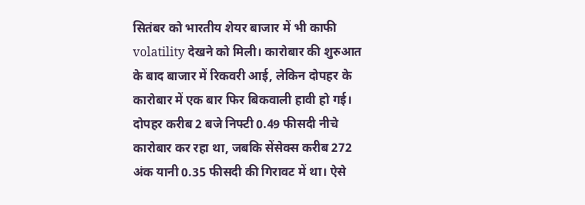सितंबर को भारतीय शेयर बाजार में भी काफी volatility देखने को मिली। कारोबार की शुरुआत के बाद बाजार में रिकवरी आई, लेकिन दोपहर के कारोबार में एक बार फिर बिकवाली हावी हो गई।
दोपहर करीब 2 बजे निफ्टी 0.49 फीसदी नीचे कारोबार कर रहा था, जबकि सेंसेक्स करीब 272 अंक यानी 0.35 फीसदी की गिरावट में था। ऐसे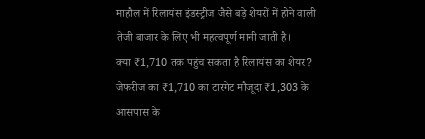माहौल में रिलायंस इंडस्ट्रीज जैसे बड़े शेयरों में होने वाली तेजी बाजार के लिए भी महत्वपूर्ण मानी जाती है।
क्या ₹1,710 तक पहुंच सकता है रिलायंस का शेयर?
जेफरीज का ₹1,710 का टारगेट मौजूदा ₹1,303 के आसपास के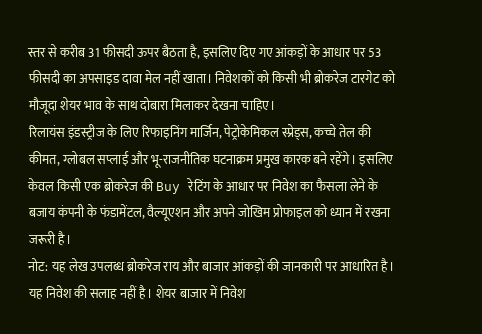स्तर से करीब 31 फीसदी ऊपर बैठता है, इसलिए दिए गए आंकड़ों के आधार पर 53 फीसदी का अपसाइड दावा मेल नहीं खाता। निवेशकों को किसी भी ब्रोकरेज टारगेट को मौजूदा शेयर भाव के साथ दोबारा मिलाकर देखना चाहिए।
रिलायंस इंडस्ट्रीज के लिए रिफाइनिंग मार्जिन, पेट्रोकेमिकल स्प्रेड्स, कच्चे तेल की कीमत, ग्लोबल सप्लाई और भू-राजनीतिक घटनाक्रम प्रमुख कारक बने रहेंगे। इसलिए केवल किसी एक ब्रोकरेज की Buy रेटिंग के आधार पर निवेश का फैसला लेने के बजाय कंपनी के फंडामेंटल, वैल्यूएशन और अपने जोखिम प्रोफाइल को ध्यान में रखना जरूरी है।
नोट: यह लेख उपलब्ध ब्रोकरेज राय और बाजार आंकड़ों की जानकारी पर आधारित है। यह निवेश की सलाह नहीं है। शेयर बाजार में निवेश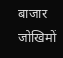बाजार जोखिमों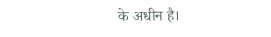के अधीन है।